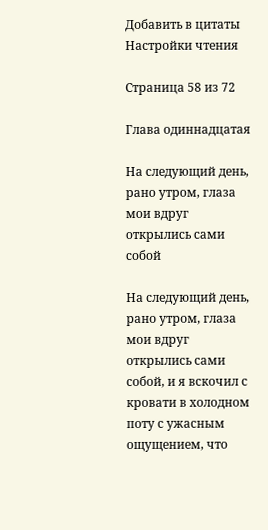Добавить в цитаты Настройки чтения

Страница 58 из 72

Глава одиннадцатая

На следующий день, рано утром, глаза мои вдруг открылись сами собой

На следующий день, рано утром, глаза мои вдруг открылись сами собой, и я вскочил с кровати в холодном поту с ужасным ощущением, что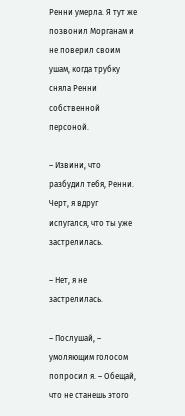Ренни умерла. Я тут же позвонил Морганам и не поверил своим ушам, когда трубку сняла Ренни собственной персоной.

– Извини, что разбудил тебя, Ренни. Черт, я вдруг испугался, что ты уже застрелилась.

– Нет, я не застрелилась.

– Послушай, – умоляющим голосом попросил я. – Обещай, что не станешь этого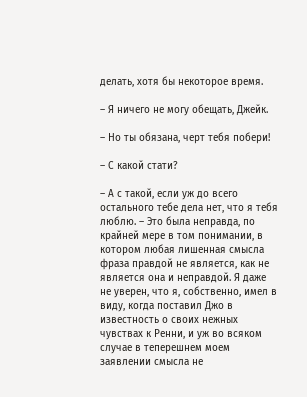делать, хотя бы некоторое время.

– Я ничего не могу обещать, Джейк.

– Но ты обязана, черт тебя побери!

– С какой стати?

– А с такой, если уж до всего остального тебе дела нет, что я тебя люблю. – Это была неправда, по крайней мере в том понимании, в котором любая лишенная смысла фраза правдой не является, как не является она и неправдой. Я даже не уверен, что я, собственно, имел в виду, когда поставил Джо в известность о своих нежных чувствах к Ренни, и уж во всяком случае в теперешнем моем заявлении смысла не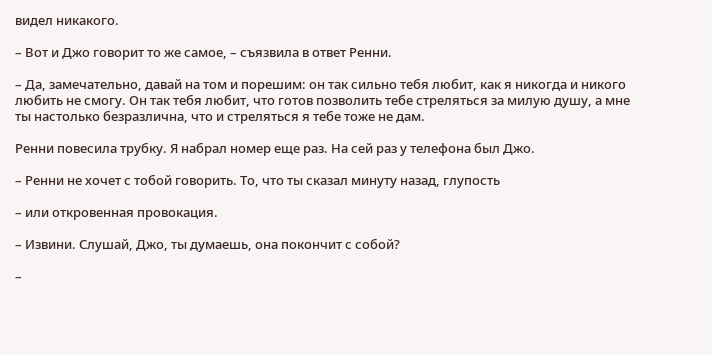видел никакого.

– Вот и Джо говорит то же самое, – съязвила в ответ Ренни.

– Да, замечательно, давай на том и порешим: он так сильно тебя любит, как я никогда и никого любить не смогу. Он так тебя любит, что готов позволить тебе стреляться за милую душу, а мне ты настолько безразлична, что и стреляться я тебе тоже не дам.

Ренни повесила трубку. Я набрал номер еще раз. На сей раз у телефона был Джо.

– Ренни не хочет с тобой говорить. То, что ты сказал минуту назад, глупость

– или откровенная провокация.

– Извини. Слушай, Джо, ты думаешь, она покончит с собой?

–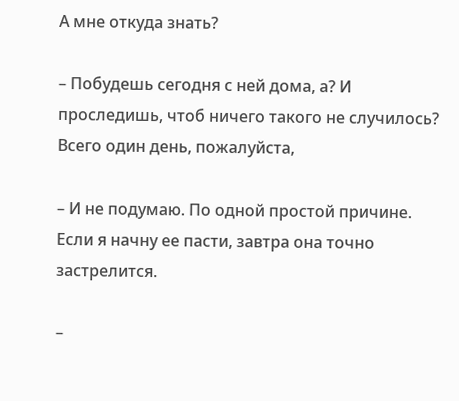А мне откуда знать?

– Побудешь сегодня с ней дома, а? И проследишь, чтоб ничего такого не случилось? Всего один день, пожалуйста,

– И не подумаю. По одной простой причине. Если я начну ее пасти, завтра она точно застрелится.

–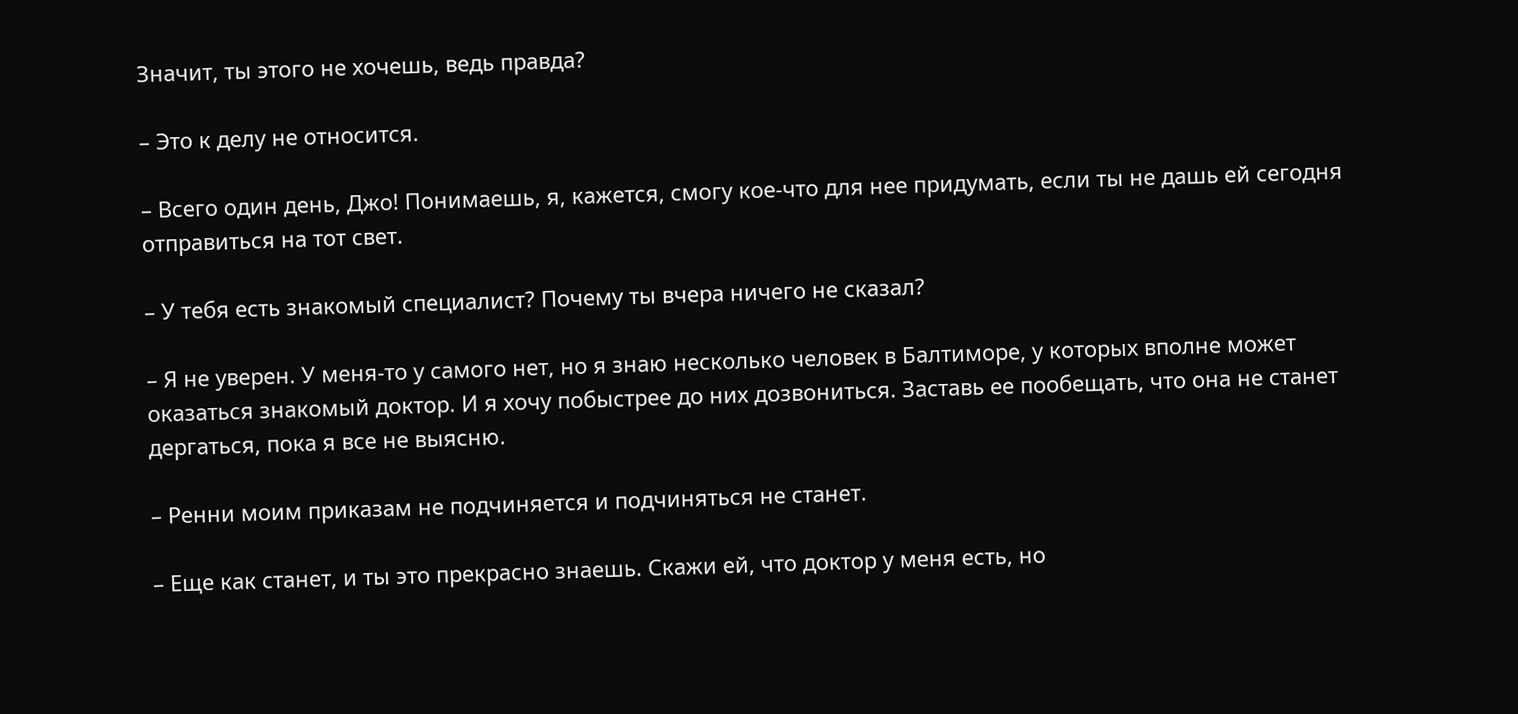Значит, ты этого не хочешь, ведь правда?

– Это к делу не относится.

– Всего один день, Джо! Понимаешь, я, кажется, смогу кое-что для нее придумать, если ты не дашь ей сегодня отправиться на тот свет.

– У тебя есть знакомый специалист? Почему ты вчера ничего не сказал?

– Я не уверен. У меня-то у самого нет, но я знаю несколько человек в Балтиморе, у которых вполне может оказаться знакомый доктор. И я хочу побыстрее до них дозвониться. Заставь ее пообещать, что она не станет дергаться, пока я все не выясню.

– Ренни моим приказам не подчиняется и подчиняться не станет.

– Еще как станет, и ты это прекрасно знаешь. Скажи ей, что доктор у меня есть, но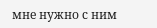мне нужно с ним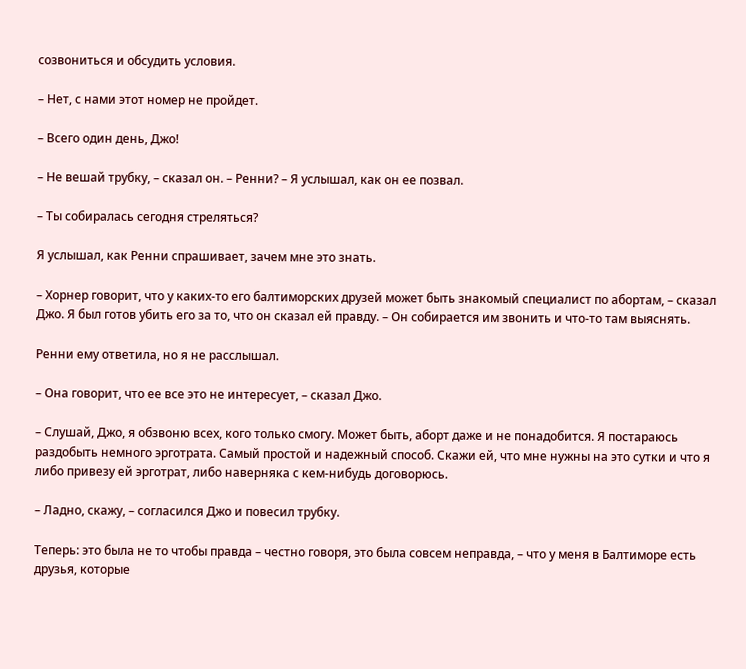созвониться и обсудить условия.

– Нет, с нами этот номер не пройдет.

– Всего один день, Джо!

– Не вешай трубку, – сказал он. – Ренни? – Я услышал, как он ее позвал.

– Ты собиралась сегодня стреляться?

Я услышал, как Ренни спрашивает, зачем мне это знать.

– Хорнер говорит, что у каких-то его балтиморских друзей может быть знакомый специалист по абортам, – сказал Джо. Я был готов убить его за то, что он сказал ей правду. – Он собирается им звонить и что-то там выяснять.

Ренни ему ответила, но я не расслышал.

– Она говорит, что ее все это не интересует, – сказал Джо.

– Слушай, Джо, я обзвоню всех, кого только смогу. Может быть, аборт даже и не понадобится. Я постараюсь раздобыть немного эрготрата. Самый простой и надежный способ. Скажи ей, что мне нужны на это сутки и что я либо привезу ей эрготрат, либо наверняка с кем-нибудь договорюсь.

– Ладно, скажу, – согласился Джо и повесил трубку.

Теперь: это была не то чтобы правда – честно говоря, это была совсем неправда, – что у меня в Балтиморе есть друзья, которые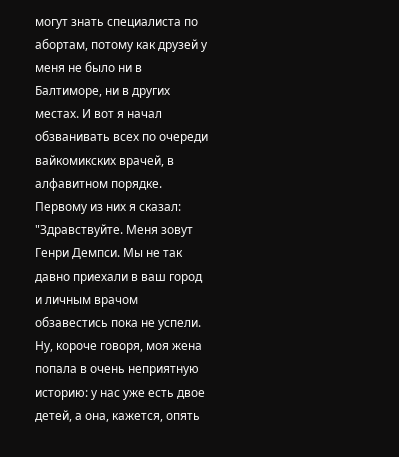могут знать специалиста по абортам, потому как друзей у меня не было ни в Балтиморе, ни в других местах. И вот я начал обзванивать всех по очереди вайкомикских врачей, в алфавитном порядке. Первому из них я сказал: "Здравствуйте. Меня зовут Генри Демпси. Мы не так давно приехали в ваш город и личным врачом обзавестись пока не успели. Ну, короче говоря, моя жена попала в очень неприятную историю: у нас уже есть двое детей, а она, кажется, опять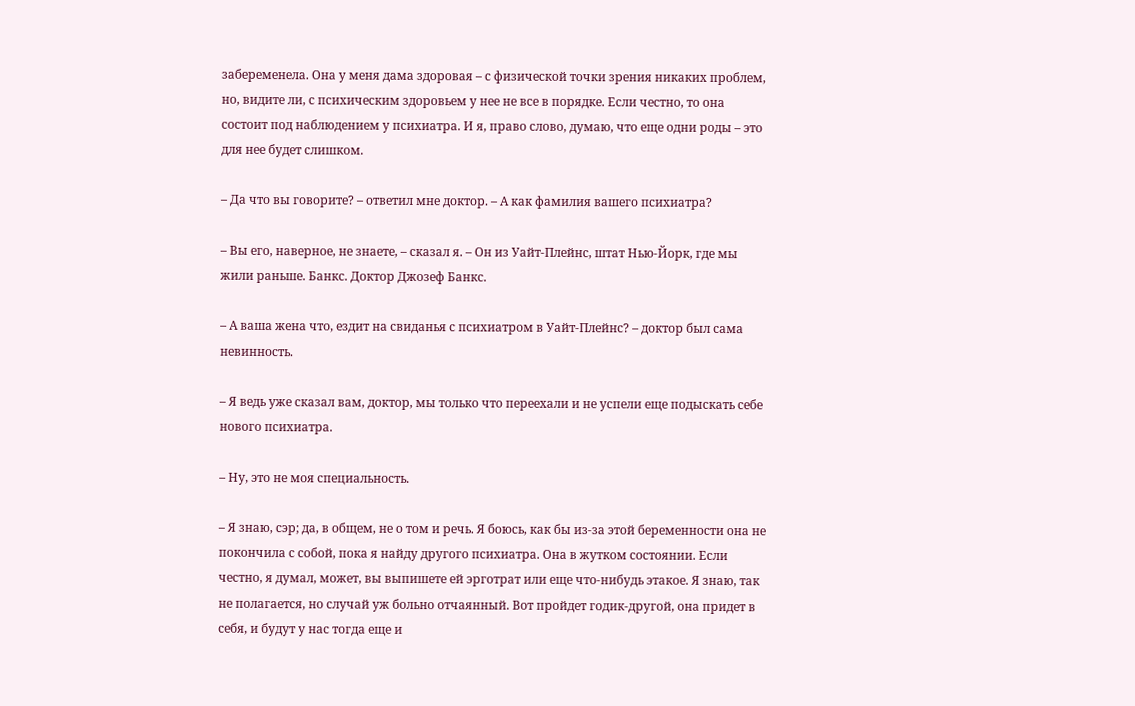забеременела. Она у меня дама здоровая – с физической точки зрения никаких проблем, но, видите ли, с психическим здоровьем у нее не все в порядке. Если честно, то она состоит под наблюдением у психиатра. И я, право слово, думаю, что еще одни роды – это для нее будет слишком.

– Да что вы говорите? – ответил мне доктор. – А как фамилия вашего психиатра?

– Вы его, наверное, не знаете, – сказал я. – Он из Уайт-Плейнс, штат Нью-Йорк, где мы жили раньше. Банкс. Доктор Джозеф Банкс.

– А ваша жена что, ездит на свиданья с психиатром в Уайт-Плейнс? – доктор был сама невинность.

– Я ведь уже сказал вам, доктор, мы только что переехали и не успели еще подыскать себе нового психиатра.

– Ну, это не моя специальность.

– Я знаю, сэр; да, в общем, не о том и речь. Я боюсь, как бы из-за этой беременности она не покончила с собой, пока я найду другого психиатра. Она в жутком состоянии. Если честно, я думал, может, вы выпишете ей эрготрат или еще что-нибудь этакое. Я знаю, так не полагается, но случай уж больно отчаянный. Вот пройдет годик-другой, она придет в себя, и будут у нас тогда еще и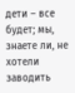дети – все будет; мы, знаете ли, не хотели заводить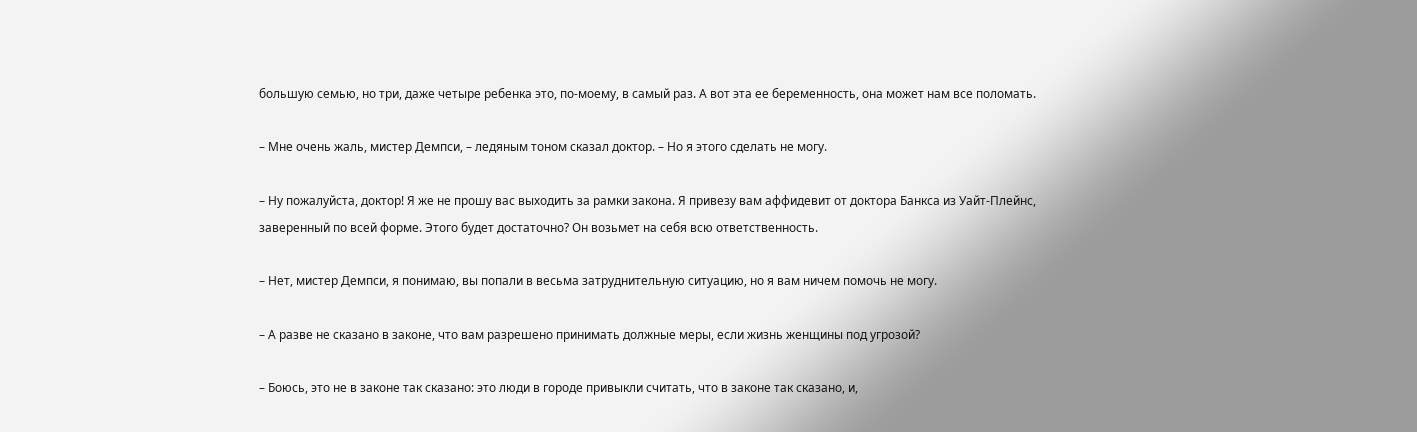большую семью, но три, даже четыре ребенка это, по-моему, в самый раз. А вот эта ее беременность, она может нам все поломать.

– Мне очень жаль, мистер Демпси, – ледяным тоном сказал доктор. – Но я этого сделать не могу.

– Ну пожалуйста, доктор! Я же не прошу вас выходить за рамки закона. Я привезу вам аффидевит от доктора Банкса из Уайт-Плейнс, заверенный по всей форме. Этого будет достаточно? Он возьмет на себя всю ответственность.

– Нет, мистер Демпси, я понимаю, вы попали в весьма затруднительную ситуацию, но я вам ничем помочь не могу.

– А разве не сказано в законе, что вам разрешено принимать должные меры, если жизнь женщины под угрозой?

– Боюсь, это не в законе так сказано: это люди в городе привыкли считать, что в законе так сказано, и,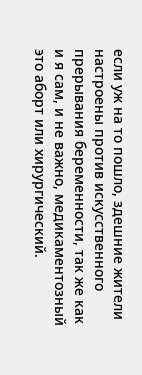если уж на то пошло, здешние жители настроены против искусственного прерывания беременности, так же как и я сам, и не важно, медикаментозный это аборт или хирургический.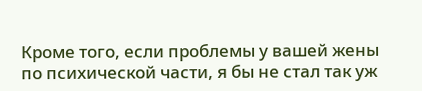Кроме того, если проблемы у вашей жены по психической части, я бы не стал так уж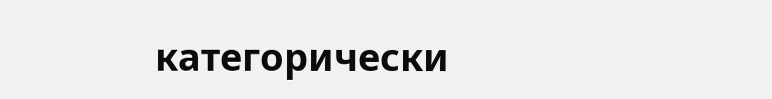категорически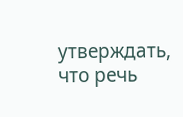утверждать, что речь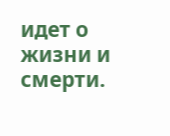идет о жизни и смерти.